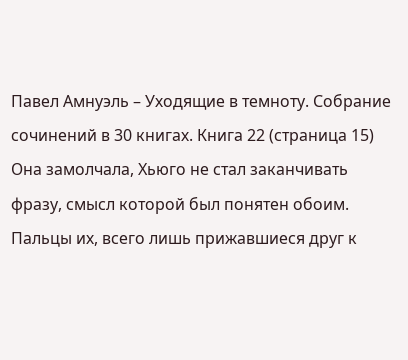Павел Амнуэль – Уходящие в темноту. Собрание сочинений в 30 книгах. Книга 22 (страница 15)
Она замолчала, Хьюго не стал заканчивать фразу, смысл которой был понятен обоим. Пальцы их, всего лишь прижавшиеся друг к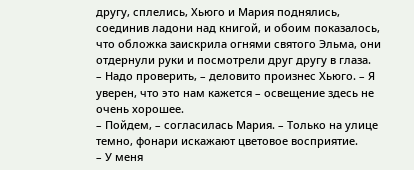другу, сплелись, Хьюго и Мария поднялись, соединив ладони над книгой, и обоим показалось, что обложка заискрила огнями святого Эльма, они отдернули руки и посмотрели друг другу в глаза.
– Надо проверить, – деловито произнес Хьюго. – Я уверен, что это нам кажется – освещение здесь не очень хорошее.
– Пойдем, – согласилась Мария. – Только на улице темно, фонари искажают цветовое восприятие.
– У меня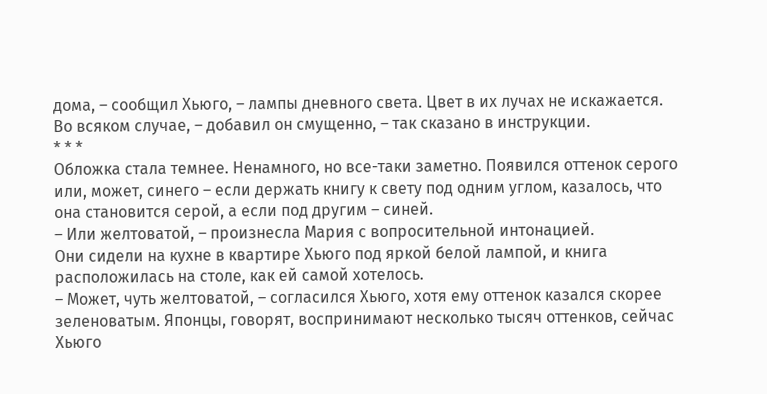дома, – сообщил Хьюго, – лампы дневного света. Цвет в их лучах не искажается. Во всяком случае, – добавил он смущенно, – так сказано в инструкции.
* * *
Обложка стала темнее. Ненамного, но все-таки заметно. Появился оттенок серого или, может, синего – если держать книгу к свету под одним углом, казалось, что она становится серой, а если под другим – синей.
– Или желтоватой, – произнесла Мария с вопросительной интонацией.
Они сидели на кухне в квартире Хьюго под яркой белой лампой, и книга расположилась на столе, как ей самой хотелось.
– Может, чуть желтоватой, – согласился Хьюго, хотя ему оттенок казался скорее зеленоватым. Японцы, говорят, воспринимают несколько тысяч оттенков, сейчас Хьюго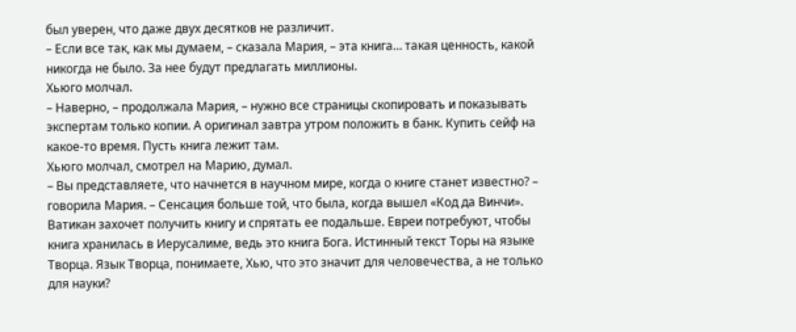был уверен, что даже двух десятков не различит.
– Если все так, как мы думаем, – сказала Мария, – эта книга… такая ценность, какой никогда не было. За нее будут предлагать миллионы.
Хьюго молчал.
– Наверно, – продолжала Мария, – нужно все страницы скопировать и показывать экспертам только копии. А оригинал завтра утром положить в банк. Купить сейф на какое-то время. Пусть книга лежит там.
Хьюго молчал, смотрел на Марию, думал.
– Вы представляете, что начнется в научном мире, когда о книге станет известно? – говорила Мария. – Сенсация больше той, что была, когда вышел «Код да Винчи». Ватикан захочет получить книгу и спрятать ее подальше. Евреи потребуют, чтобы книга хранилась в Иерусалиме, ведь это книга Бога. Истинный текст Торы на языке Творца. Язык Творца, понимаете, Хью, что это значит для человечества, а не только для науки?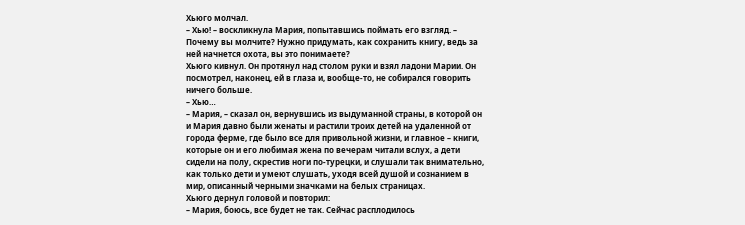Хьюго молчал.
– Хью! – воскликнула Мария, попытавшись поймать его взгляд. – Почему вы молчите? Нужно придумать, как сохранить книгу, ведь за ней начнется охота, вы это понимаете?
Хьюго кивнул. Он протянул над столом руки и взял ладони Марии. Он посмотрел, наконец, ей в глаза и, вообще-то, не собирался говорить ничего больше.
– Хью…
– Мария, – сказал он, вернувшись из выдуманной страны, в которой он и Мария давно были женаты и растили троих детей на удаленной от города ферме, где было все для привольной жизни, и главное – книги, которые он и его любимая жена по вечерам читали вслух, а дети сидели на полу, скрестив ноги по-турецки, и слушали так внимательно, как только дети и умеют слушать, уходя всей душой и сознанием в мир, описанный черными значками на белых страницах.
Хьюго дернул головой и повторил:
– Мария, боюсь, все будет не так. Сейчас расплодилось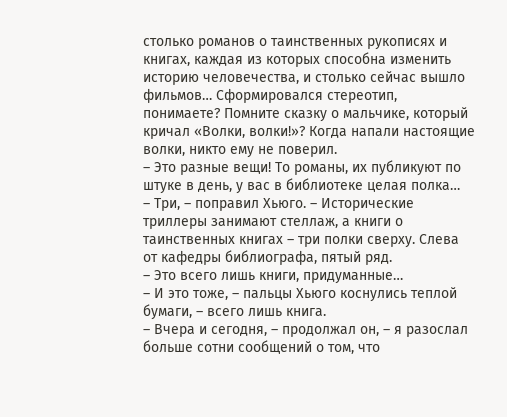столько романов о таинственных рукописях и книгах, каждая из которых способна изменить историю человечества, и столько сейчас вышло фильмов… Сформировался стереотип, понимаете? Помните сказку о мальчике, который кричал «Волки, волки!»? Когда напали настоящие волки, никто ему не поверил.
– Это разные вещи! То романы, их публикуют по штуке в день, у вас в библиотеке целая полка…
– Три, – поправил Хьюго. – Исторические триллеры занимают стеллаж, а книги о таинственных книгах – три полки сверху. Слева от кафедры библиографа, пятый ряд.
– Это всего лишь книги, придуманные…
– И это тоже, – пальцы Хьюго коснулись теплой бумаги, – всего лишь книга.
– Вчера и сегодня, – продолжал он, – я разослал больше сотни сообщений о том, что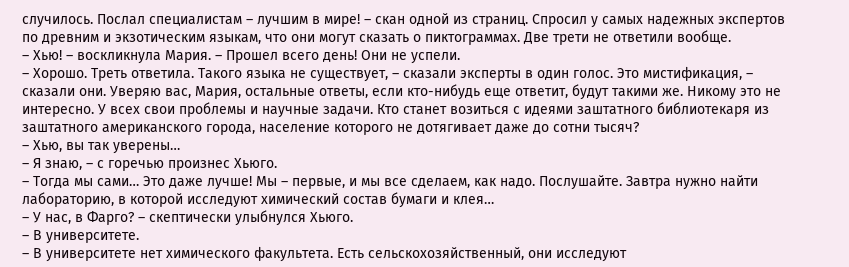случилось. Послал специалистам – лучшим в мире! – скан одной из страниц. Спросил у самых надежных экспертов по древним и экзотическим языкам, что они могут сказать о пиктограммах. Две трети не ответили вообще.
– Хью! – воскликнула Мария. – Прошел всего день! Они не успели.
– Хорошо. Треть ответила. Такого языка не существует, – сказали эксперты в один голос. Это мистификация, – сказали они. Уверяю вас, Мария, остальные ответы, если кто-нибудь еще ответит, будут такими же. Никому это не интересно. У всех свои проблемы и научные задачи. Кто станет возиться с идеями заштатного библиотекаря из заштатного американского города, население которого не дотягивает даже до сотни тысяч?
– Хью, вы так уверены…
– Я знаю, – с горечью произнес Хьюго.
– Тогда мы сами… Это даже лучше! Мы – первые, и мы все сделаем, как надо. Послушайте. Завтра нужно найти лабораторию, в которой исследуют химический состав бумаги и клея…
– У нас, в Фарго? – скептически улыбнулся Хьюго.
– В университете.
– В университете нет химического факультета. Есть сельскохозяйственный, они исследуют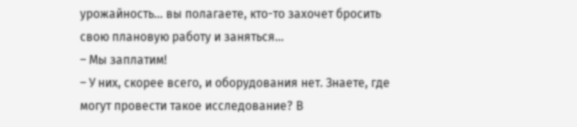урожайность… вы полагаете, кто-то захочет бросить свою плановую работу и заняться…
– Мы заплатим!
– У них, скорее всего, и оборудования нет. Знаете, где могут провести такое исследование? В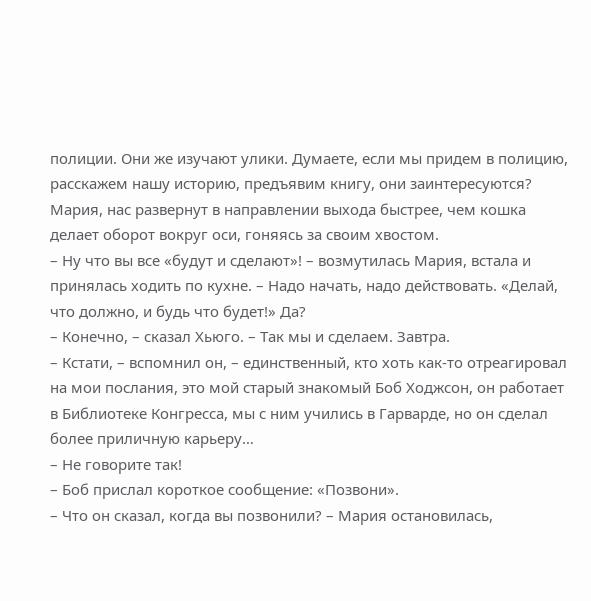полиции. Они же изучают улики. Думаете, если мы придем в полицию, расскажем нашу историю, предъявим книгу, они заинтересуются? Мария, нас развернут в направлении выхода быстрее, чем кошка делает оборот вокруг оси, гоняясь за своим хвостом.
– Ну что вы все «будут и сделают»! – возмутилась Мария, встала и принялась ходить по кухне. – Надо начать, надо действовать. «Делай, что должно, и будь что будет!» Да?
– Конечно, – сказал Хьюго. – Так мы и сделаем. Завтра.
– Кстати, – вспомнил он, – единственный, кто хоть как-то отреагировал на мои послания, это мой старый знакомый Боб Ходжсон, он работает в Библиотеке Конгресса, мы с ним учились в Гарварде, но он сделал более приличную карьеру…
– Не говорите так!
– Боб прислал короткое сообщение: «Позвони».
– Что он сказал, когда вы позвонили? – Мария остановилась,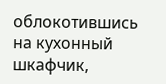облокотившись на кухонный шкафчик,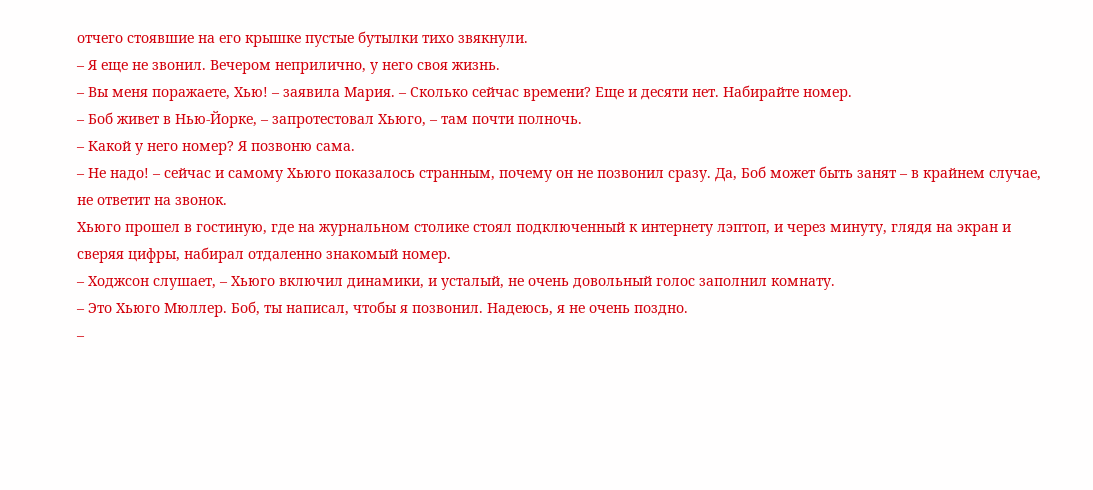отчего стоявшие на его крышке пустые бутылки тихо звякнули.
– Я еще не звонил. Вечером неприлично, у него своя жизнь.
– Вы меня поражаете, Хью! – заявила Мария. – Сколько сейчас времени? Еще и десяти нет. Набирайте номер.
– Боб живет в Нью-Йорке, – запротестовал Хьюго, – там почти полночь.
– Какой у него номер? Я позвоню сама.
– Не надо! – сейчас и самому Хьюго показалось странным, почему он не позвонил сразу. Да, Боб может быть занят – в крайнем случае, не ответит на звонок.
Хьюго прошел в гостиную, где на журнальном столике стоял подключенный к интернету лэптоп, и через минуту, глядя на экран и сверяя цифры, набирал отдаленно знакомый номер.
– Ходжсон слушает, – Хьюго включил динамики, и усталый, не очень довольный голос заполнил комнату.
– Это Хьюго Мюллер. Боб, ты написал, чтобы я позвонил. Надеюсь, я не очень поздно.
–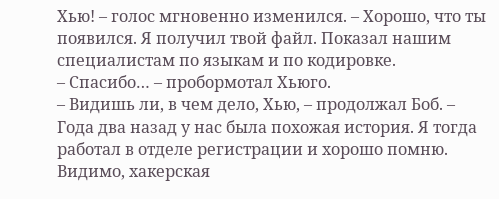Хью! – голос мгновенно изменился. – Хорошо, что ты появился. Я получил твой файл. Показал нашим специалистам по языкам и по кодировке.
– Спасибо… – пробормотал Хьюго.
– Видишь ли, в чем дело, Хью, – продолжал Боб. – Года два назад у нас была похожая история. Я тогда работал в отделе регистрации и хорошо помню. Видимо, хакерская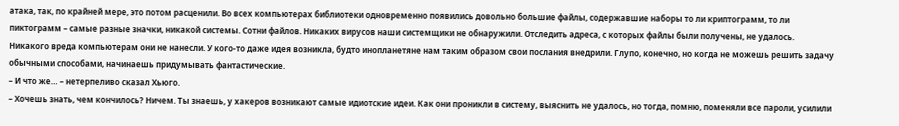атака, так, по крайней мере, это потом расценили. Во всех компьютерах библиотеки одновременно появились довольно большие файлы, содержавшие наборы то ли криптограмм, то ли пиктограмм – самые разные значки, никакой системы. Сотни файлов. Никаких вирусов наши системщики не обнаружили. Отследить адреса, с которых файлы были получены, не удалось. Никакого вреда компьютерам они не нанесли. У кого-то даже идея возникла, будто инопланетяне нам таким образом свои послания внедрили. Глупо, конечно, но когда не можешь решить задачу обычными способами, начинаешь придумывать фантастические.
– И что же… – нетерпеливо сказал Хьюго.
– Хочешь знать, чем кончилось? Ничем. Ты знаешь, у хакеров возникают самые идиотские идеи. Как они проникли в систему, выяснить не удалось, но тогда, помню, поменяли все пароли, усилили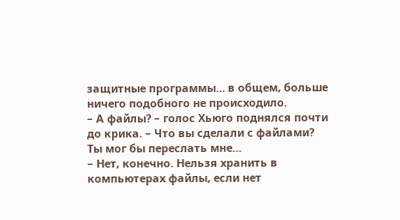защитные программы… в общем, больше ничего подобного не происходило.
– А файлы? – голос Хьюго поднялся почти до крика. – Что вы сделали с файлами? Ты мог бы переслать мне…
– Нет, конечно. Нельзя хранить в компьютерах файлы, если нет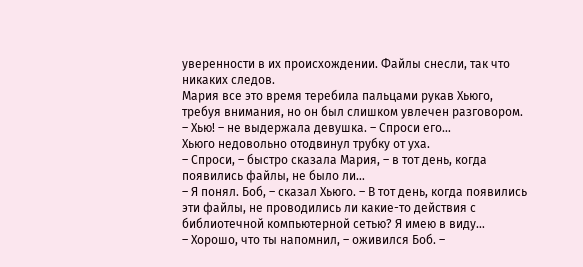уверенности в их происхождении. Файлы снесли, так что никаких следов.
Мария все это время теребила пальцами рукав Хьюго, требуя внимания, но он был слишком увлечен разговором.
– Хью! – не выдержала девушка. – Спроси его…
Хьюго недовольно отодвинул трубку от уха.
– Спроси, – быстро сказала Мария, – в тот день, когда появились файлы, не было ли…
– Я понял. Боб, – сказал Хьюго. – В тот день, когда появились эти файлы, не проводились ли какие-то действия с библиотечной компьютерной сетью? Я имею в виду…
– Хорошо, что ты напомнил, – оживился Боб. –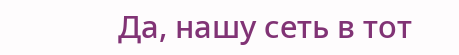Да, нашу сеть в тот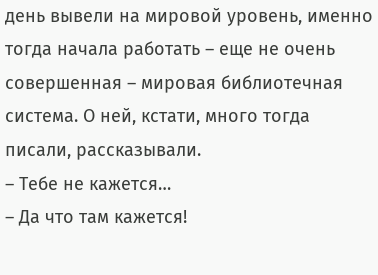день вывели на мировой уровень, именно тогда начала работать – еще не очень совершенная – мировая библиотечная система. О ней, кстати, много тогда писали, рассказывали.
– Тебе не кажется…
– Да что там кажется!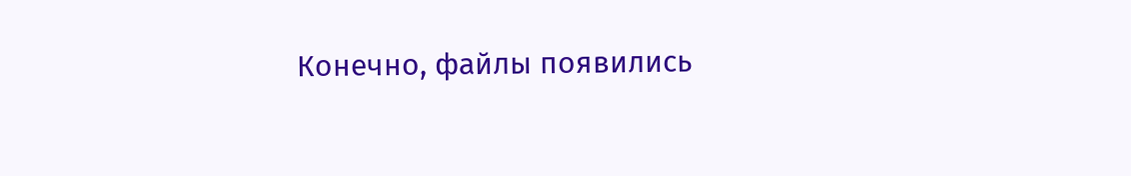Конечно, файлы появились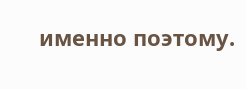именно поэтому.